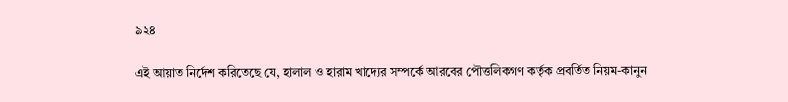৯২৪

এই আয়াত নির্দেশ করিতেছে যে, হালাল ও হারাম খাদ্যের সম্পর্কে আরবের পৌত্তলিকগণ কর্তৃক প্রবর্তিত নিয়ম-কানুন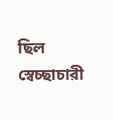ছিল স্বেচ্ছাচারী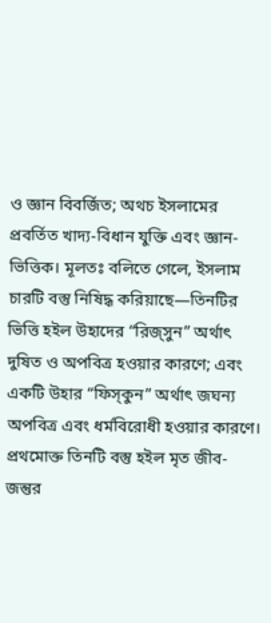ও জ্ঞান বিবর্জিত; অথচ ইসলামের প্রবর্তিত খাদ্য-বিধান যুক্তি এবং জ্ঞান-ভিত্তিক। মূলতঃ বলিতে গেলে, ইসলাম চারটি বস্তু নিষিদ্ধ করিয়াছে—তিনটির ভিত্তি হইল উহাদের “রিজ্‌সুন” অর্থাৎ দুষিত ও অপবিত্র হওয়ার কারণে; এবং একটি উহার “ফিস্‌কুন” অর্থাৎ জঘন্য অপবিত্র এবং ধর্মবিরোধী হওয়ার কারণে। প্রথমোক্ত তিনটি বস্তু হইল মৃত জীব-জন্তুর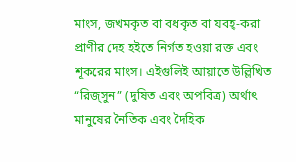মাংস, জখমকৃত বা বধকৃত বা যবহ্‌-করা প্রাণীর দেহ হইতে নির্গত হওয়া রক্ত এবং শূকরের মাংস। এইগুলিই আয়াতে উল্লিখিত “রিজ্‌সুন” (দুষিত এবং অপবিত্র) অর্থাৎ মানুষের নৈতিক এবং দৈহিক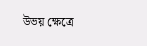উভয় ক্ষেত্রে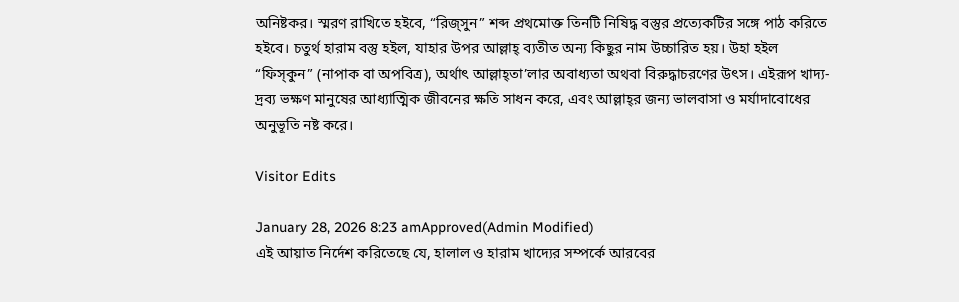অনিষ্টকর। স্মরণ রাখিতে হইবে, “রিজ্‌সুন” শব্দ প্রথমোক্ত তিনটি নিষিদ্ধ বস্তুর প্রত্যেকটির সঙ্গে পাঠ করিতে হইবে। চতুর্থ হারাম বস্তু হইল, যাহার উপর আল্লাহ্‌ ব্যতীত অন্য কিছুর নাম উচ্চারিত হয়। উহা হইল “ফিস্‌কুন” (নাপাক বা অপবিত্র), অর্থাৎ আল্লাহ্‌তা’লার অবাধ্যতা অথবা বিরুদ্ধাচরণের উৎস। এইরূপ খাদ্য-দ্রব্য ভক্ষণ মানুষের আধ্যাত্মিক জীবনের ক্ষতি সাধন করে, এবং আল্লাহ্‌র জন্য ভালবাসা ও মর্যাদাবোধের অনুভূতি নষ্ট করে।

Visitor Edits

January 28, 2026 8:23 amApproved(Admin Modified)
এই আয়াত নির্দেশ করিতেছে যে, হালাল ও হারাম খাদ্যের সম্পর্কে আরবের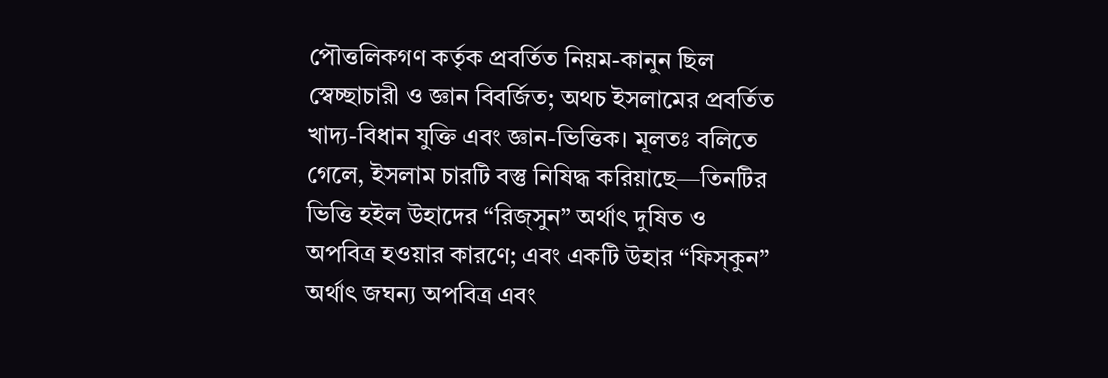পৌত্তলিকগণ কর্তৃক প্রবর্তিত নিয়ম-কানুন ছিল স্বেচ্ছাচারী ও জ্ঞান বিবর্জিত; অথচ ইসলামের প্রবর্তিত খাদ্য-বিধান যুক্তি এবং জ্ঞান-ভিত্তিক। মূলতঃ বলিতে গেলে, ইসলাম চারটি বস্তু নিষিদ্ধ করিয়াছে—তিনটির ভিত্তি হইল উহাদের “রিজ্‌সুন” অর্থাৎ দুষিত ও অপবিত্র হওয়ার কারণে; এবং একটি উহার “ফিস্‌কুন” অর্থাৎ জঘন্য অপবিত্র এবং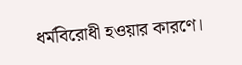ধর্মবিরোধী হওয়ার কারণে।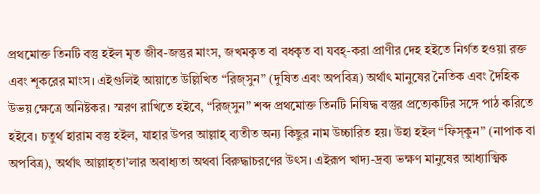প্রথমোক্ত তিনটি বস্তু হইল মৃত জীব-জন্তুর মাংস, জখমকৃত বা বধকৃত বা যবহ্‌-করা প্রাণীর দেহ হইতে নির্গত হওয়া রক্ত এবং শূকরের মাংস। এইগুলিই আয়াতে উল্লিখিত “রিজ্‌সুন” (দুষিত এবং অপবিত্র) অর্থাৎ মানুষের নৈতিক এবং দৈহিক উভয় ক্ষেত্রে অনিষ্টকর। স্মরণ রাখিতে হইবে, “রিজ্‌সুন” শব্দ প্রথমোক্ত তিনটি নিষিদ্ধ বস্তুর প্রত্যেকটির সঙ্গে পাঠ করিতে হইবে। চতুর্থ হারাম বস্তু হইল, যাহার উপর আল্লাহ্‌ ব্যতীত অন্য কিছুর নাম উচ্চারিত হয়। উহা হইল “ফিস্‌কুন” (নাপাক বা অপবিত্র), অর্থাৎ আল্লাহ্‌তা’লার অবাধ্যতা অথবা বিরুদ্ধাচরণের উৎস। এইরূপ খাদ্য-দ্রব্য ভক্ষণ মানুষের আধ্যাত্মিক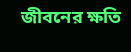জীবনের ক্ষতি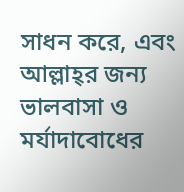সাধন করে, এবং আল্লাহ্‌র জন্য ভালবাসা ও মর্যাদাবোধের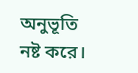অনুভূতি নষ্ট করে।